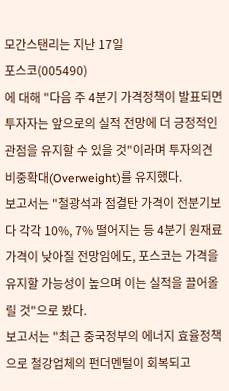모간스탠리는 지난 17일
포스코(005490)
에 대해 "다음 주 4분기 가격정책이 발표되면 투자자는 앞으로의 실적 전망에 더 긍정적인 관점을 유지할 수 있을 것"이라며 투자의견 비중확대(Overweight)를 유지했다.
보고서는 "철광석과 점결탄 가격이 전분기보다 각각 10%, 7% 떨어지는 등 4분기 원재료 가격이 낮아질 전망임에도, 포스코는 가격을 유지할 가능성이 높으며 이는 실적을 끌어올릴 것"으로 봤다.
보고서는 "최근 중국정부의 에너지 효율정책으로 철강업체의 펀더멘털이 회복되고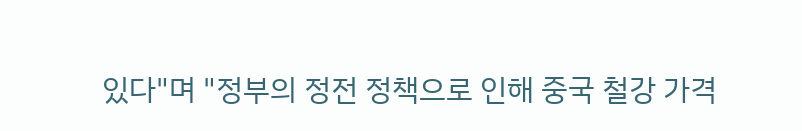있다"며 "정부의 정전 정책으로 인해 중국 철강 가격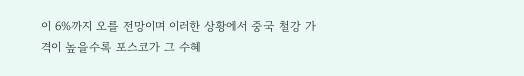이 6%까지 오를 전망이며 이러한 상황에서 중국 철강 가격이 높을수록 포스코가 그 수혜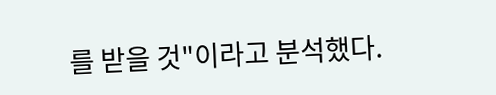를 받을 것"이라고 분석했다.